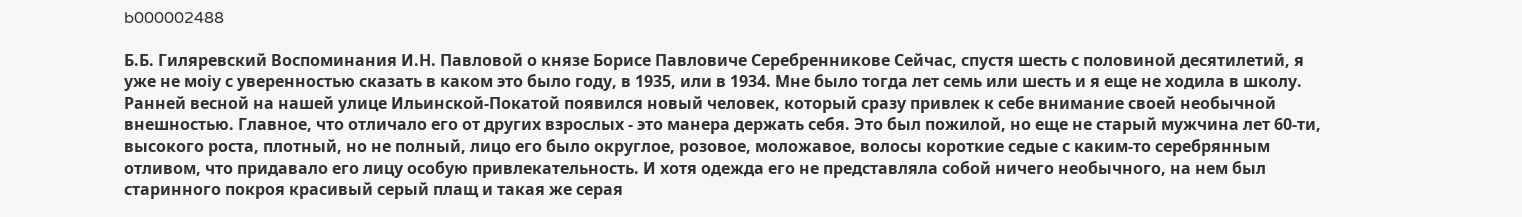b000002488

Б.Б. Гиляревский Воспоминания И.Н. Павловой о князе Борисе Павловиче Серебренникове Сейчас, спустя шесть с половиной десятилетий, я уже не моіу с уверенностью сказать в каком это было году, в 1935, или в 1934. Мне было тогда лет семь или шесть и я еще не ходила в школу. Ранней весной на нашей улице Ильинской-Покатой появился новый человек, который сразу привлек к себе внимание своей необычной внешностью. Главное, что отличало его от других взрослых - это манера держать себя. Это был пожилой, но еще не старый мужчина лет 60-ти, высокого роста, плотный, но не полный, лицо его было округлое, розовое, моложавое, волосы короткие седые с каким-то серебрянным отливом, что придавало его лицу особую привлекательность. И хотя одежда его не представляла собой ничего необычного, на нем был старинного покроя красивый серый плащ и такая же серая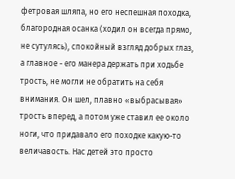фетровая шляпа, но его неспешная походка, благородная осанка (ходил он всегда прямо, не сутулясь), спокойный взгляд добрых глаз, а главное - его манера держать при ходьбе трость, не могли не обратить на себя внимания. Он шел, плавно «выбрасывая» трость вперед, а потом уже ставил ее около ноги, что придавало его походке какую-то величавость. Нас детей это просто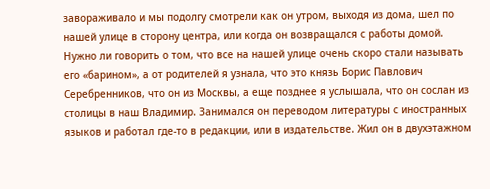завораживало и мы подолгу смотрели как он утром, выходя из дома, шел по нашей улице в сторону центра, или когда он возвращался с работы домой. Нужно ли говорить о том, что все на нашей улице очень скоро стали называть его «барином», а от родителей я узнала, что это князь Борис Павлович Серебренников, что он из Москвы, а еще позднее я услышала, что он сослан из столицы в наш Владимир. Занимался он переводом литературы с иностранных языков и работал где-то в редакции, или в издательстве. Жил он в двухэтажном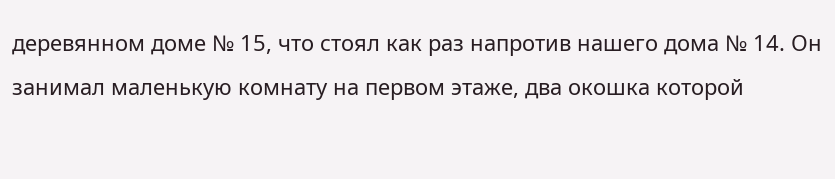деревянном доме № 15, что стоял как раз напротив нашего дома № 14. Он занимал маленькую комнату на первом этаже, два окошка которой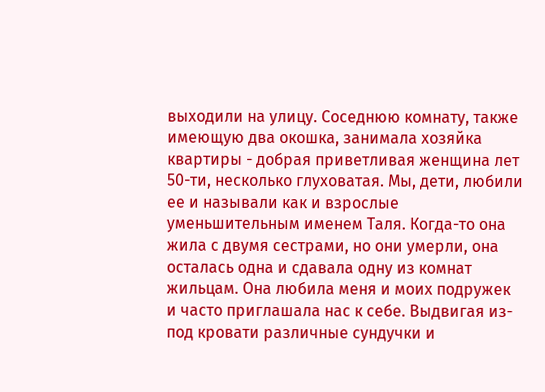выходили на улицу. Соседнюю комнату, также имеющую два окошка, занимала хозяйка квартиры - добрая приветливая женщина лет 50-ти, несколько глуховатая. Мы, дети, любили ее и называли как и взрослые уменьшительным именем Таля. Когда-то она жила с двумя сестрами, но они умерли, она осталась одна и сдавала одну из комнат жильцам. Она любила меня и моих подружек и часто приглашала нас к себе. Выдвигая из-под кровати различные сундучки и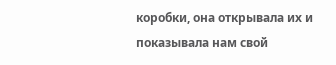коробки, она открывала их и показывала нам свой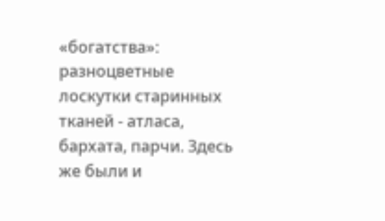«богатства»: разноцветные лоскутки старинных тканей - атласа, бархата, парчи. Здесь же были и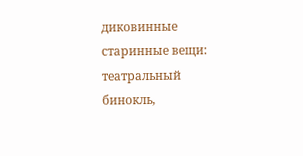диковинные старинные вещи: театральный бинокль,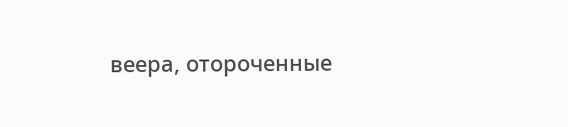веера, отороченные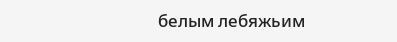белым лебяжьим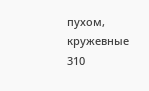пухом, кружевные 310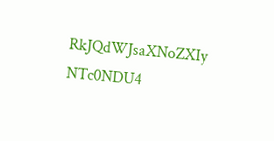RkJQdWJsaXNoZXIy NTc0NDU4